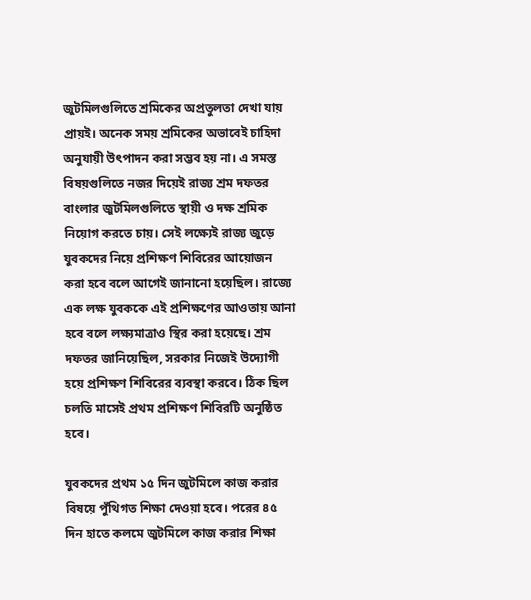জুটমিলগুলিতে শ্রমিকের অপ্রতুলতা দেখা যায় প্রায়ই। অনেক সময় শ্রমিকের অভাবেই চাহিদা অনুযায়ী উৎপাদন করা সম্ভব হয় না। এ সমস্ত বিষয়গুলিতে নজর দিয়েই রাজ্য শ্রম দফতর বাংলার জুটমিলগুলিতে স্থায়ী ও দক্ষ শ্রমিক নিয়োগ করতে চায়। সেই লক্ষ্যেই রাজ্য জুড়ে যুবকদের নিয়ে প্রশিক্ষণ শিবিরের আয়োজন করা হবে বলে আগেই জানানো হয়েছিল। রাজ্যে এক লক্ষ যুবককে এই প্রশিক্ষণের আওতায় আনা হবে বলে লক্ষ্যমাত্রাও স্থির করা হয়েছে। শ্রম দফতর জানিয়েছিল, সরকার নিজেই উদ্যোগী হয়ে প্রশিক্ষণ শিবিরের ব্যবস্থা করবে। ঠিক ছিল চলতি মাসেই প্রথম প্রশিক্ষণ শিবিরটি অনুষ্ঠিত হবে।

যুবকদের প্রথম ১৫ দিন জুটমিলে কাজ করার বিষয়ে পুঁথিগত শিক্ষা দেওয়া হবে। পরের ৪৫ দিন হাতে কলমে জুটমিলে কাজ করার শিক্ষা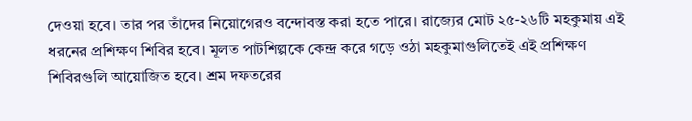দেওয়া হবে। তার পর তাঁদের নিয়োগেরও বন্দোবস্ত করা হতে পারে। রাজ্যের মোট ২৫-২৬টি মহকুমায় এই ধরনের প্রশিক্ষণ শিবির হবে। মূলত পাটশিল্পকে কেন্দ্র করে গড়ে ওঠা মহকুমাগুলিতেই এই প্রশিক্ষণ শিবিরগুলি আয়োজিত হবে। শ্রম দফতরের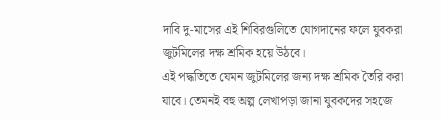দাবি দু-মাসের এই শিবিরগুলিতে যোগদানের ফলে যুবকরা জুটমিলের দক্ষ শ্রমিক হয়ে উঠবে।
এই পদ্ধতিতে যেমন জুটমিলের জন্য দক্ষ শ্রমিক তৈরি করা যাবে। তেমনই বহু অল্প লেখাপড়া জানা যুবকদের সহজে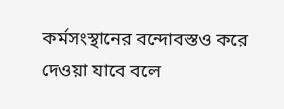কর্মসংস্থানের বন্দোবস্তও করে দেওয়া যাবে বলে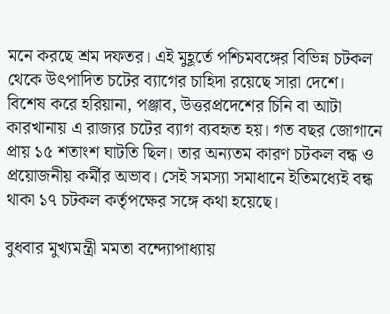মনে করছে শ্রম দফতর। এই মুহূর্তে পশ্চিমবঙ্গের বিভিন্ন চটকল থেকে উৎপাদিত চটের ব্যাগের চাহিদা রয়েছে সারা দেশে। বিশেষ করে হরিয়ানা, পঞ্জাব, উত্তরপ্রদেশের চিনি বা আটা কারখানায় এ রাজ্যর চটের ব্যাগ ব্যবহৃত হয়। গত বছর জোগানে প্রায় ১৫ শতাংশ ঘাটতি ছিল। তার অন্যতম কারণ চটকল বন্ধ ও প্রয়োজনীয় কর্মীর অভাব। সেই সমস্যা সমাধানে ইতিমধ্যেই বন্ধ থাকা ১৭ চটকল কর্তৃপক্ষের সঙ্গে কথা হয়েছে।

বুধবার মুখ্যমন্ত্রী মমতা বন্দ্যোপাধ্যায়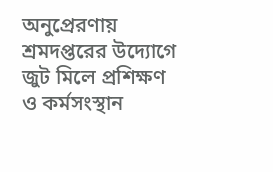অনুপ্রেরণায় শ্রমদপ্তরের উদ্যোগে জুট মিলে প্রশিক্ষণ ও কর্মসংস্থান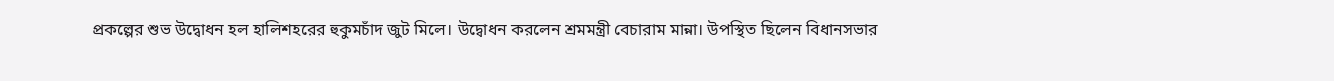প্রকল্পের শুভ উদ্বোধন হল হালিশহরের হুকুমচাঁদ জুট মিলে। উদ্বোধন করলেন শ্রমমন্ত্রী বেচারাম মান্না। উপস্থিত ছিলেন বিধানসভার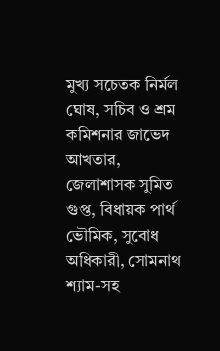মুখ্য সচেতক নির্মল ঘোষ, সচিব ও শ্রম কমিশনার জাভেদ আখতার, জেলাশাসক সুমিত গুপ্ত, বিধায়ক পার্থ ভৌমিক, সুবোধ অধিকারী, সোমনাথ শ্যাম-সহ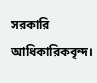সরকারি আধিকারিকবৃন্দ।